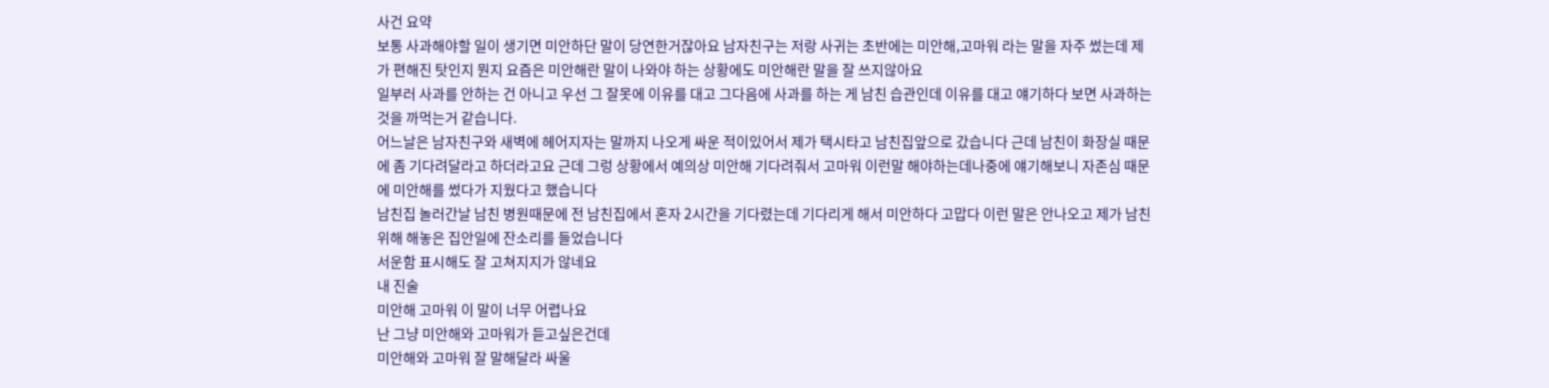사건 요약
보통 사과해야할 일이 생기면 미안하단 말이 당연한거잖아요 남자친구는 저랑 사귀는 초반에는 미안해,고마워 라는 말을 자주 썼는데 제가 편해진 탓인지 뭔지 요즘은 미안해란 말이 나와야 하는 상황에도 미안해란 말을 잘 쓰지않아요
일부러 사과를 안하는 건 아니고 우선 그 잘못에 이유를 대고 그다음에 사과를 하는 게 남친 습관인데 이유를 대고 얘기하다 보면 사과하는 것을 까먹는거 같습니다.
어느날은 남자친구와 새벽에 헤어지자는 말까지 나오게 싸운 적이있어서 제가 택시타고 남친집앞으로 갔습니다 근데 남친이 화장실 때문에 좀 기다려달라고 하더라고요 근데 그렁 상황에서 예의상 미안해 기다려줘서 고마워 이런말 해야하는데나중에 얘기해보니 자존심 때문에 미안해를 썼다가 지웠다고 했습니다
남친집 놀러간날 남친 병원때문에 전 남친집에서 혼자 2시간을 기다렸는데 기다리게 해서 미안하다 고맙다 이런 말은 안나오고 제가 남친위해 해놓은 집안일에 잔소리를 들었습니다
서운함 표시해도 잘 고쳐지지가 않네요
내 진술
미안해 고마워 이 말이 너무 어렵나요
난 그냥 미안해와 고마워가 듣고싶은건데
미안해와 고마워 잘 말해달라 싸울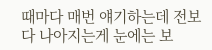때마다 매번 얘기하는데 전보다 나아지는게 눈에는 보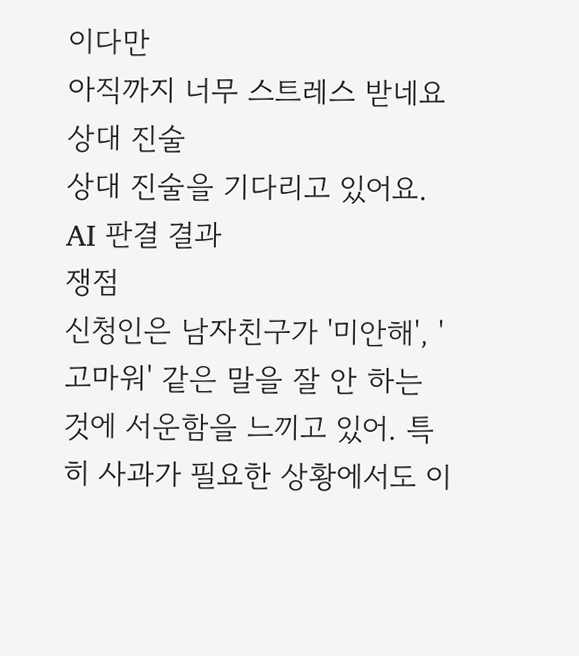이다만
아직까지 너무 스트레스 받네요
상대 진술
상대 진술을 기다리고 있어요.
AI 판결 결과
쟁점
신청인은 남자친구가 '미안해', '고마워' 같은 말을 잘 안 하는 것에 서운함을 느끼고 있어. 특히 사과가 필요한 상황에서도 이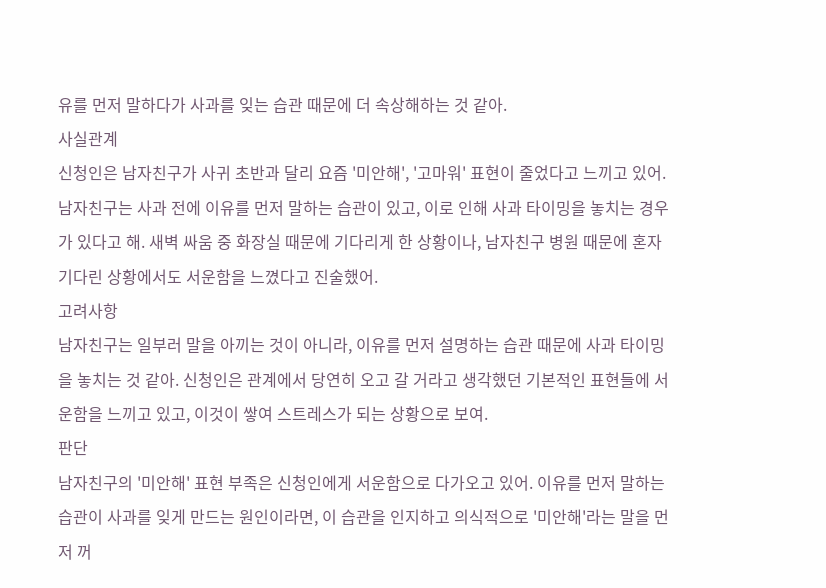유를 먼저 말하다가 사과를 잊는 습관 때문에 더 속상해하는 것 같아.
사실관계
신청인은 남자친구가 사귀 초반과 달리 요즘 '미안해', '고마워' 표현이 줄었다고 느끼고 있어. 남자친구는 사과 전에 이유를 먼저 말하는 습관이 있고, 이로 인해 사과 타이밍을 놓치는 경우가 있다고 해. 새벽 싸움 중 화장실 때문에 기다리게 한 상황이나, 남자친구 병원 때문에 혼자 기다린 상황에서도 서운함을 느꼈다고 진술했어.
고려사항
남자친구는 일부러 말을 아끼는 것이 아니라, 이유를 먼저 설명하는 습관 때문에 사과 타이밍을 놓치는 것 같아. 신청인은 관계에서 당연히 오고 갈 거라고 생각했던 기본적인 표현들에 서운함을 느끼고 있고, 이것이 쌓여 스트레스가 되는 상황으로 보여.
판단
남자친구의 '미안해' 표현 부족은 신청인에게 서운함으로 다가오고 있어. 이유를 먼저 말하는 습관이 사과를 잊게 만드는 원인이라면, 이 습관을 인지하고 의식적으로 '미안해'라는 말을 먼저 꺼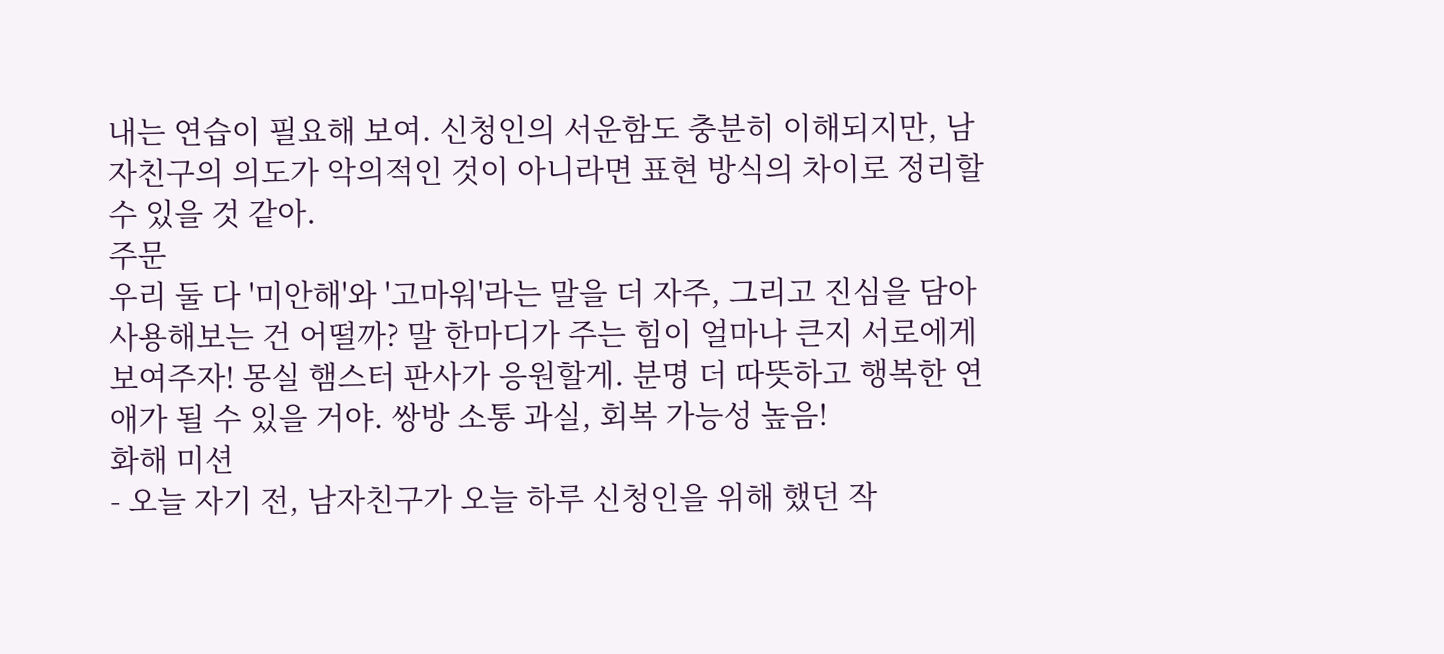내는 연습이 필요해 보여. 신청인의 서운함도 충분히 이해되지만, 남자친구의 의도가 악의적인 것이 아니라면 표현 방식의 차이로 정리할 수 있을 것 같아.
주문
우리 둘 다 '미안해'와 '고마워'라는 말을 더 자주, 그리고 진심을 담아 사용해보는 건 어떨까? 말 한마디가 주는 힘이 얼마나 큰지 서로에게 보여주자! 몽실 햄스터 판사가 응원할게. 분명 더 따뜻하고 행복한 연애가 될 수 있을 거야. 쌍방 소통 과실, 회복 가능성 높음!
화해 미션
- 오늘 자기 전, 남자친구가 오늘 하루 신청인을 위해 했던 작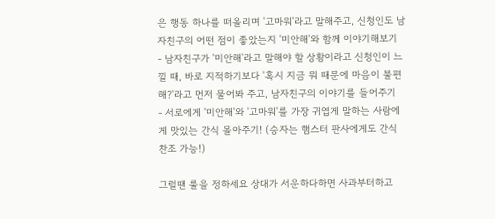은 행동 하나를 떠올리며 '고마워'라고 말해주고, 신청인도 남자친구의 어떤 점이 좋았는지 '미안해'와 함께 이야기해보기
- 남자친구가 '미안해'라고 말해야 할 상황이라고 신청인이 느낄 때, 바로 지적하기보다 '혹시 지금 뭐 때문에 마음이 불편해?'라고 먼저 물어봐 주고, 남자친구의 이야기를 들어주기
- 서로에게 '미안해'와 '고마워'를 가장 귀엽게 말하는 사람에게 맛있는 간식 몰아주기! (승자는 햄스터 판사에게도 간식 찬조 가능!)

그럴땐 룰을 정하세요 상대가 서운하다하면 사과부터하고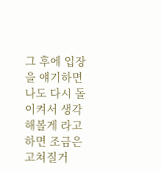그 후에 입장을 얘기하면 나도 다시 돌이켜서 생각해볼게 라고 하면 조금은 고쳐질거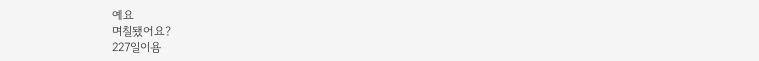예요
며칠됐어요?
227일이욤